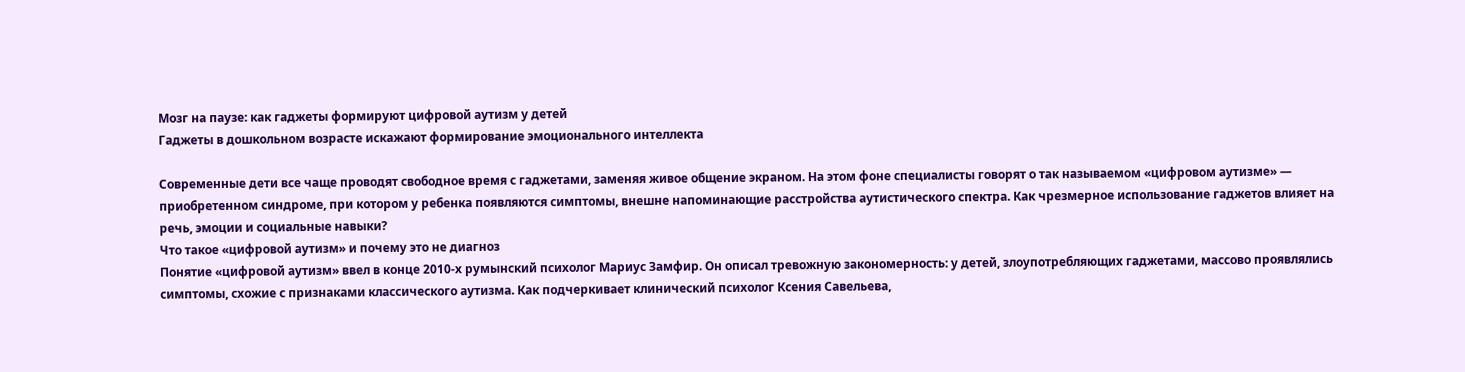Мозг на паузе: как гаджеты формируют цифровой аутизм у детей
Гаджеты в дошкольном возрасте искажают формирование эмоционального интеллекта

Современные дети все чаще проводят свободное время с гаджетами, заменяя живое общение экраном. На этом фоне специалисты говорят о так называемом «цифровом аутизме» — приобретенном синдроме, при котором у ребенка появляются симптомы, внешне напоминающие расстройства аутистического спектра. Как чрезмерное использование гаджетов влияет на речь, эмоции и социальные навыки?
Что такое «цифровой аутизм» и почему это не диагноз
Понятие «цифровой аутизм» ввел в конце 2010-х румынский психолог Мариус Замфир. Он описал тревожную закономерность: у детей, злоупотребляющих гаджетами, массово проявлялись симптомы, схожие с признаками классического аутизма. Как подчеркивает клинический психолог Ксения Савельева,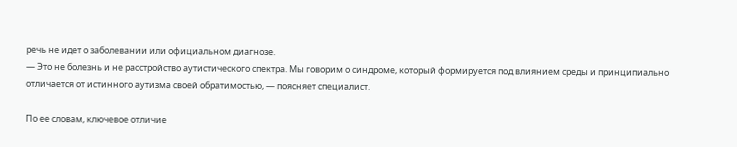речь не идет о заболевании или официальном диагнозе.
— Это не болезнь и не расстройство аутистического спектра. Мы говорим о синдроме, который формируется под влиянием среды и принципиально отличается от истинного аутизма своей обратимостью, — поясняет специалист.

По ее словам, ключевое отличие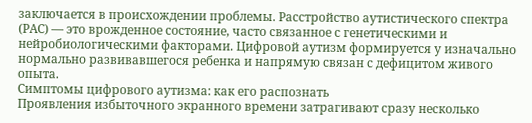заключается в происхождении проблемы. Расстройство аутистического спектра (РАС) — это врожденное состояние, часто связанное с генетическими и нейробиологическими факторами. Цифровой аутизм формируется у изначально нормально развивавшегося ребенка и напрямую связан с дефицитом живого опыта.
Симптомы цифрового аутизма: как его распознать
Проявления избыточного экранного времени затрагивают сразу несколько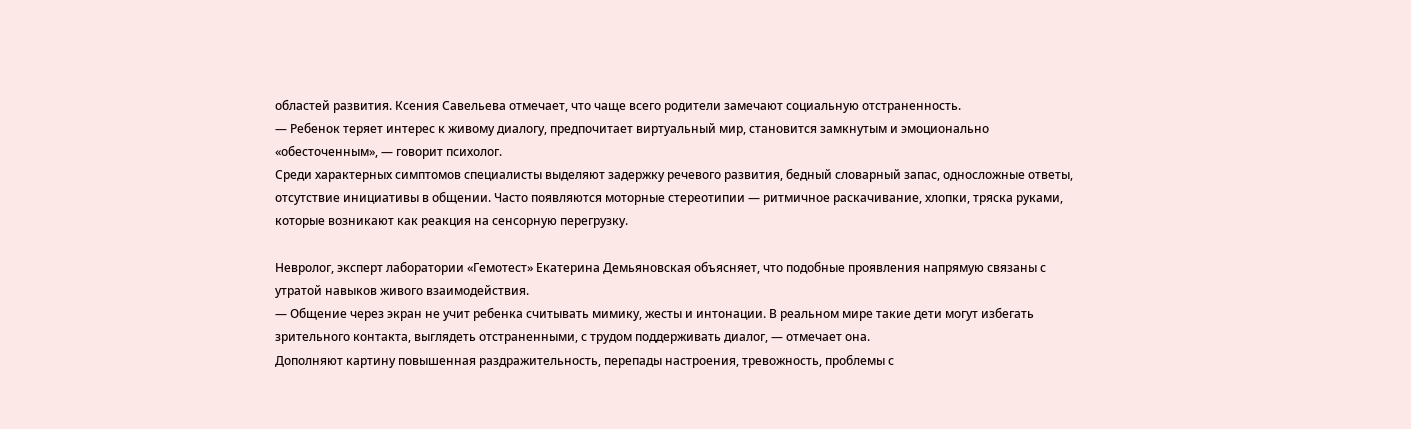областей развития. Ксения Савельева отмечает, что чаще всего родители замечают социальную отстраненность.
— Ребенок теряет интерес к живому диалогу, предпочитает виртуальный мир, становится замкнутым и эмоционально «обесточенным», — говорит психолог.
Среди характерных симптомов специалисты выделяют задержку речевого развития, бедный словарный запас, односложные ответы, отсутствие инициативы в общении. Часто появляются моторные стереотипии — ритмичное раскачивание, хлопки, тряска руками, которые возникают как реакция на сенсорную перегрузку.

Невролог, эксперт лаборатории «Гемотест» Екатерина Демьяновская объясняет, что подобные проявления напрямую связаны с утратой навыков живого взаимодействия.
— Общение через экран не учит ребенка считывать мимику, жесты и интонации. В реальном мире такие дети могут избегать зрительного контакта, выглядеть отстраненными, с трудом поддерживать диалог, — отмечает она.
Дополняют картину повышенная раздражительность, перепады настроения, тревожность, проблемы с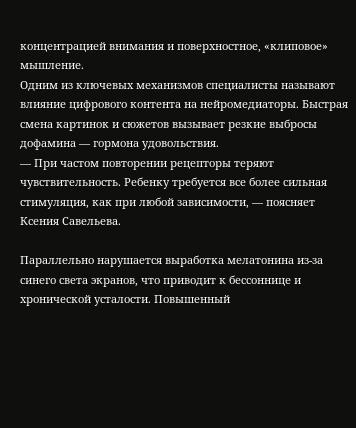концентрацией внимания и поверхностное, «клиповое» мышление.
Одним из ключевых механизмов специалисты называют влияние цифрового контента на нейромедиаторы. Быстрая смена картинок и сюжетов вызывает резкие выбросы дофамина — гормона удовольствия.
— При частом повторении рецепторы теряют чувствительность. Ребенку требуется все более сильная стимуляция, как при любой зависимости, — поясняет Ксения Савельева.

Параллельно нарушается выработка мелатонина из-за синего света экранов, что приводит к бессоннице и хронической усталости. Повышенный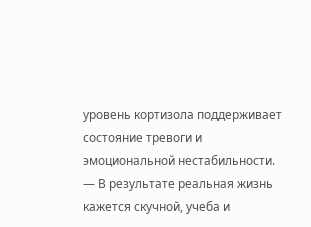уровень кортизола поддерживает состояние тревоги и эмоциональной нестабильности.
— В результате реальная жизнь кажется скучной, учеба и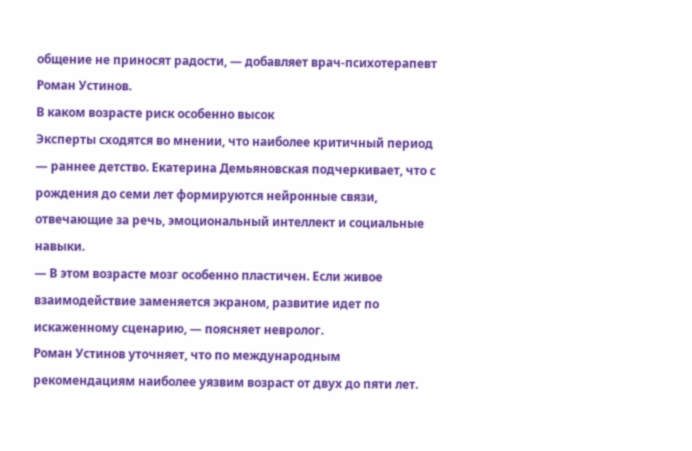общение не приносят радости, — добавляет врач-психотерапевт Роман Устинов.
В каком возрасте риск особенно высок
Эксперты сходятся во мнении, что наиболее критичный период — раннее детство. Екатерина Демьяновская подчеркивает, что с рождения до семи лет формируются нейронные связи, отвечающие за речь, эмоциональный интеллект и социальные навыки.
— В этом возрасте мозг особенно пластичен. Если живое взаимодействие заменяется экраном, развитие идет по искаженному сценарию, — поясняет невролог.
Роман Устинов уточняет, что по международным рекомендациям наиболее уязвим возраст от двух до пяти лет.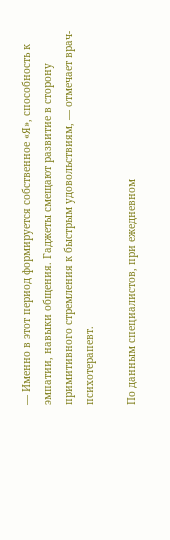— Именно в этот период формируется собственное «Я», способность к эмпатии, навыки общения. Гаджеты смещают развитие в сторону примитивного стремления к быстрым удовольствиям, — отмечает врач-психотерапевт.

По данным специалистов, при ежедневном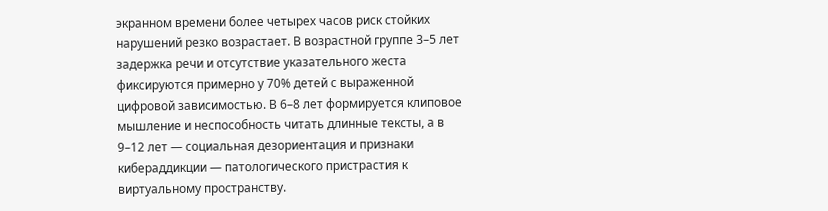экранном времени более четырех часов риск стойких нарушений резко возрастает. В возрастной группе 3–5 лет задержка речи и отсутствие указательного жеста фиксируются примерно у 70% детей с выраженной цифровой зависимостью. В 6–8 лет формируется клиповое мышление и неспособность читать длинные тексты, а в 9–12 лет — социальная дезориентация и признаки кибераддикции — патологического пристрастия к виртуальному пространству.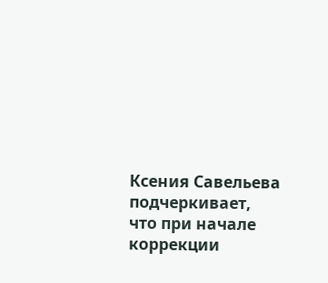Ксения Савельева подчеркивает, что при начале коррекции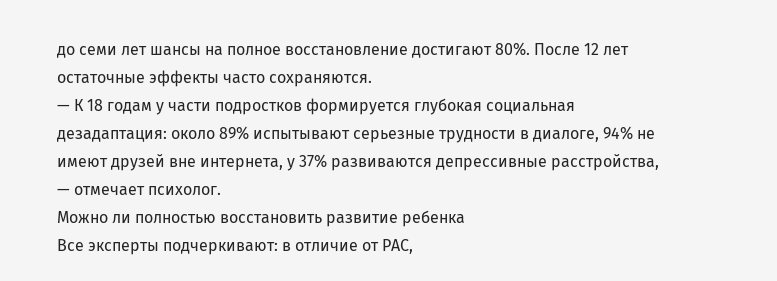до семи лет шансы на полное восстановление достигают 80%. После 12 лет остаточные эффекты часто сохраняются.
— К 18 годам у части подростков формируется глубокая социальная дезадаптация: около 89% испытывают серьезные трудности в диалоге, 94% не имеют друзей вне интернета, у 37% развиваются депрессивные расстройства, — отмечает психолог.
Можно ли полностью восстановить развитие ребенка
Все эксперты подчеркивают: в отличие от РАС,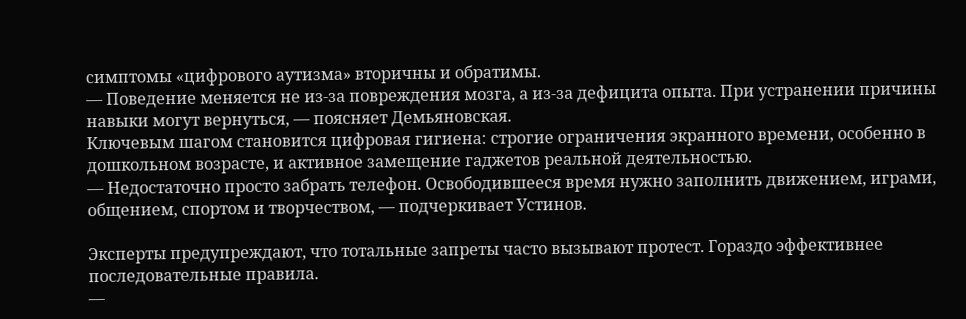симптомы «цифрового аутизма» вторичны и обратимы.
— Поведение меняется не из-за повреждения мозга, а из-за дефицита опыта. При устранении причины навыки могут вернуться, — поясняет Демьяновская.
Ключевым шагом становится цифровая гигиена: строгие ограничения экранного времени, особенно в дошкольном возрасте, и активное замещение гаджетов реальной деятельностью.
— Недостаточно просто забрать телефон. Освободившееся время нужно заполнить движением, играми, общением, спортом и творчеством, — подчеркивает Устинов.

Эксперты предупреждают, что тотальные запреты часто вызывают протест. Гораздо эффективнее последовательные правила.
—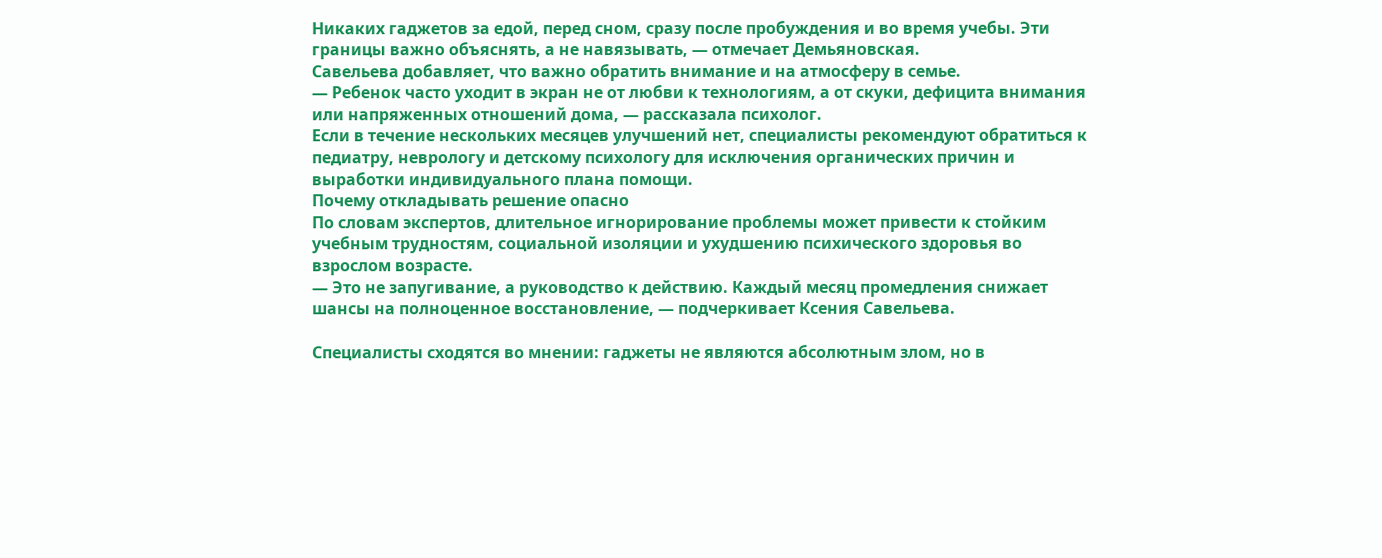Никаких гаджетов за едой, перед сном, сразу после пробуждения и во время учебы. Эти границы важно объяснять, а не навязывать, — отмечает Демьяновская.
Савельева добавляет, что важно обратить внимание и на атмосферу в семье.
— Ребенок часто уходит в экран не от любви к технологиям, а от скуки, дефицита внимания или напряженных отношений дома, — рассказала психолог.
Если в течение нескольких месяцев улучшений нет, специалисты рекомендуют обратиться к педиатру, неврологу и детскому психологу для исключения органических причин и выработки индивидуального плана помощи.
Почему откладывать решение опасно
По словам экспертов, длительное игнорирование проблемы может привести к стойким учебным трудностям, социальной изоляции и ухудшению психического здоровья во взрослом возрасте.
— Это не запугивание, а руководство к действию. Каждый месяц промедления снижает шансы на полноценное восстановление, — подчеркивает Ксения Савельева.

Специалисты сходятся во мнении: гаджеты не являются абсолютным злом, но в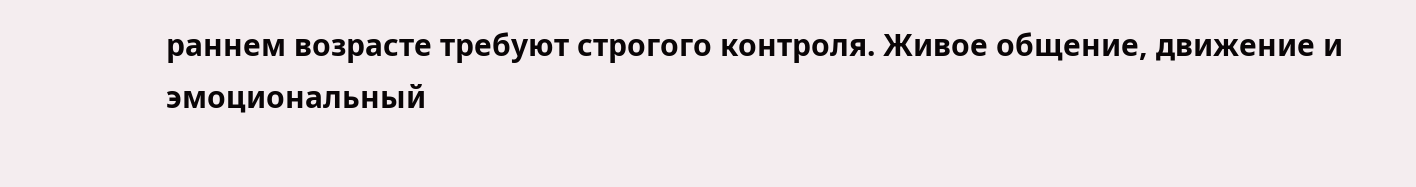раннем возрасте требуют строгого контроля. Живое общение, движение и эмоциональный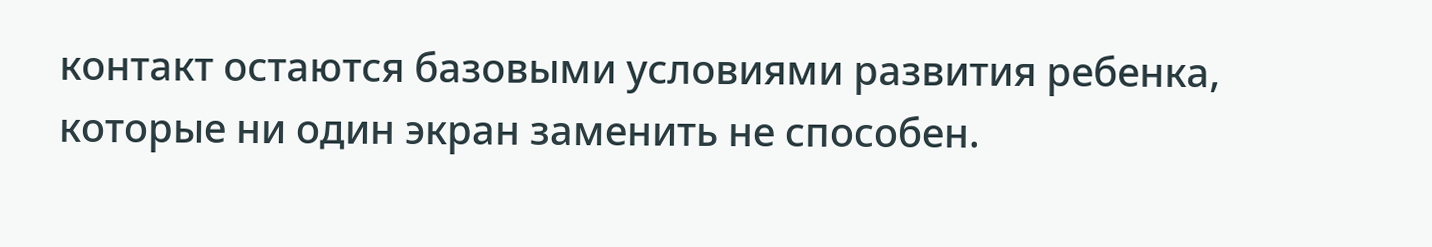контакт остаются базовыми условиями развития ребенка, которые ни один экран заменить не способен.